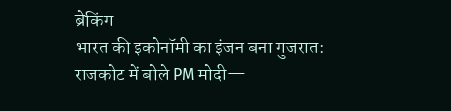ब्रेकिंग
भारत की इकोनॉमी का इंजन बना गुजरात: राजकोट में बोले PM मोदी—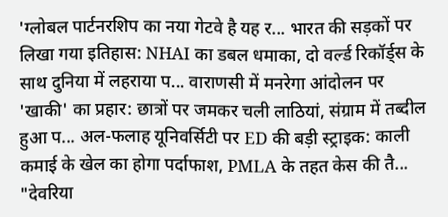'ग्लोबल पार्टनरशिप का नया गेटवे है यह र... भारत की सड़कों पर लिखा गया इतिहास: NHAI का डबल धमाका, दो वर्ल्ड रिकॉर्ड्स के साथ दुनिया में लहराया प... वाराणसी में मनरेगा आंदोलन पर 'खाकी' का प्रहार: छात्रों पर जमकर चली लाठियां, संग्राम में तब्दील हुआ प... अल-फलाह यूनिवर्सिटी पर ED की बड़ी स्ट्राइक: काली कमाई के खेल का होगा पर्दाफाश, PMLA के तहत केस की तै... "देवरिया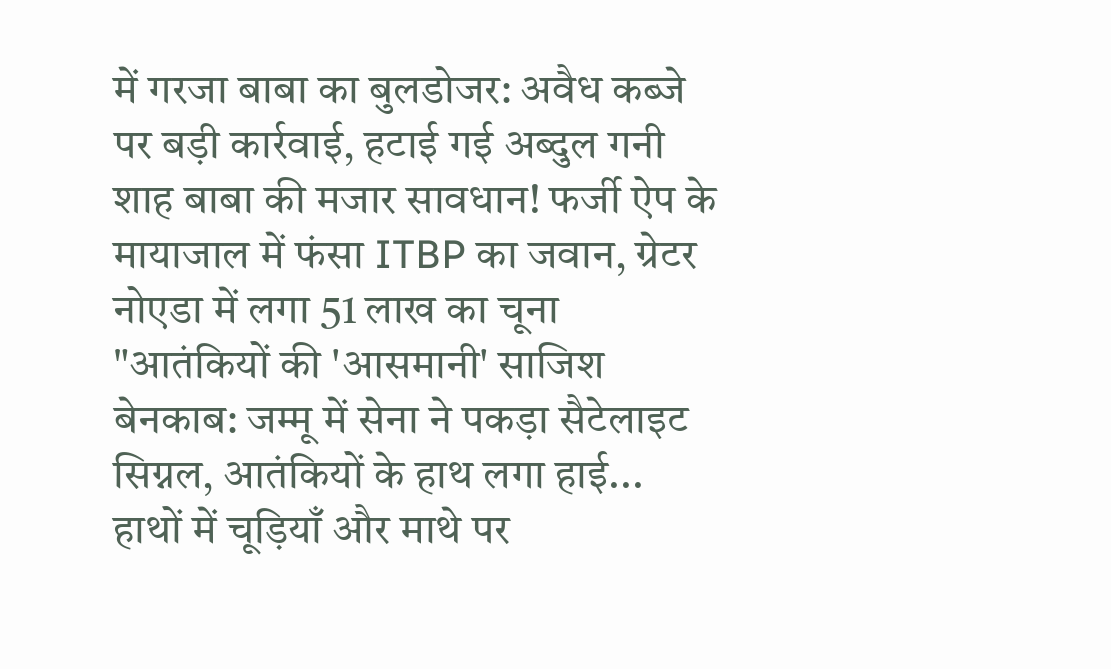में गरजा बाबा का बुलडोजर: अवैध कब्जे पर बड़ी कार्रवाई, हटाई गई अब्दुल गनी शाह बाबा की मजार सावधान! फर्जी ऐप के मायाजाल में फंसा ITBP का जवान, ग्रेटर नोएडा में लगा 51 लाख का चूना "आतंकियों की 'आसमानी' साजिश बेनकाब: जम्मू में सेना ने पकड़ा सैटेलाइट सिग्नल, आतंकियों के हाथ लगा हाई... हाथों में चूड़ियाँ और माथे पर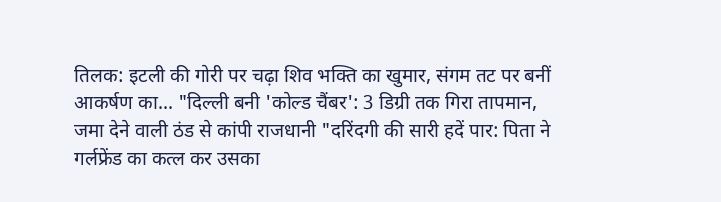तिलक: इटली की गोरी पर चढ़ा शिव भक्ति का खुमार, संगम तट पर बनीं आकर्षण का... "दिल्ली बनी 'कोल्ड चैंबर': 3 डिग्री तक गिरा तापमान, जमा देने वाली ठंड से कांपी राजधानी "दरिंदगी की सारी हदें पार: पिता ने गर्लफ्रेंड का कत्ल कर उसका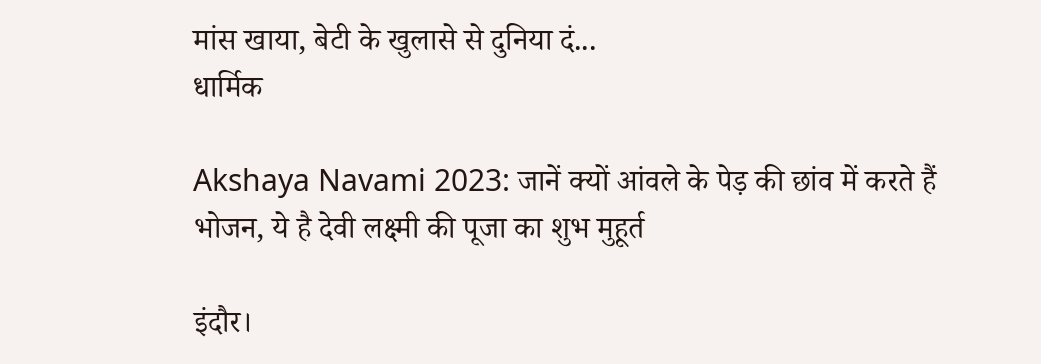मांस खाया, बेटी के खुलासे से दुनिया दं...
धार्मिक

Akshaya Navami 2023: जानें क्यों आंवले के पेड़ की छांव में करते हैं भोजन, ये है देवी लक्ष्मी की पूजा का शुभ मुहूर्त

इंदौर।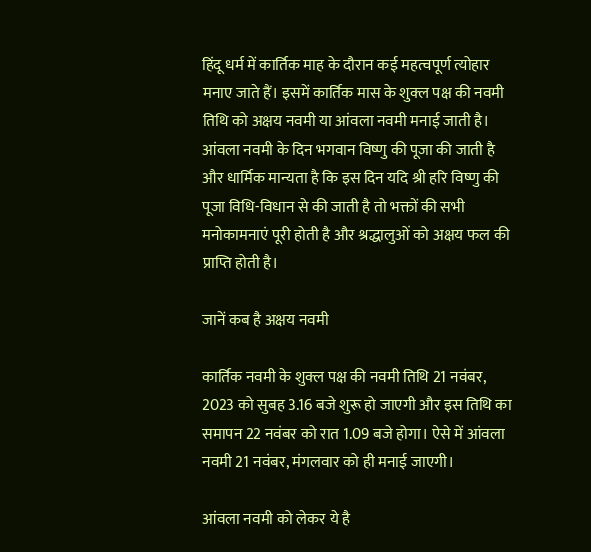हिंदू धर्म में कार्तिक माह के दौरान कई महत्वपूर्ण त्योहार मनाए जाते हैं। इसमें कार्तिक मास के शुक्ल पक्ष की नवमी तिथि को अक्षय नवमी या आंवला नवमी मनाई जाती है। आंवला नवमी के दिन भगवान विष्णु की पूजा की जाती है और धार्मिक मान्यता है कि इस दिन यदि श्री हरि विष्णु की पूजा विधि-विधान से की जाती है तो भक्तों की सभी मनोकामनाएं पूरी होती है और श्रद्धालुओं को अक्षय फल की प्राप्ति होती है।

जानें कब है अक्षय नवमी

कार्तिक नवमी के शुक्ल पक्ष की नवमी तिथि 21 नवंबर, 2023 को सुबह 3.16 बजे शुरू हो जाएगी और इस तिथि का समापन 22 नवंबर को रात 1.09 बजे होगा। ऐसे में आंवला नवमी 21 नवंबर, मंगलवार को ही मनाई जाएगी।

आंवला नवमी को लेकर ये है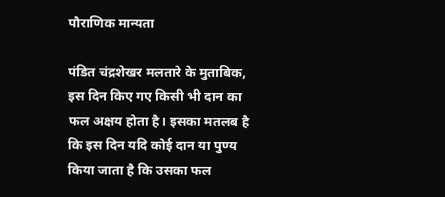पौराणिक मान्यता

पंडित चंद्रशेखर मलतारे के मुताबिक, इस दिन किए गए किसी भी दान का फल अक्षय होता है। इसका मतलब है कि इस दिन यदि कोई दान या पुण्य किया जाता है कि उसका फल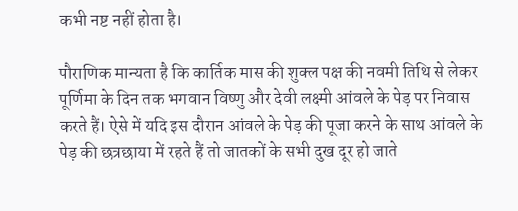कभी नष्ट नहीं होता है।

पौराणिक मान्यता है कि कार्तिक मास की शुक्ल पक्ष की नवमी तिथि से लेकर पूर्णिमा के दिन तक भगवान विष्णु और देवी लक्ष्मी आंवले के पेड़ पर निवास करते हैं। ऐसे में यदि इस दौरान आंवले के पेड़ की पूजा करने के साथ आंवले के पेड़ की छत्रछाया में रहते हैं तो जातकों के सभी दुख दूर हो जाते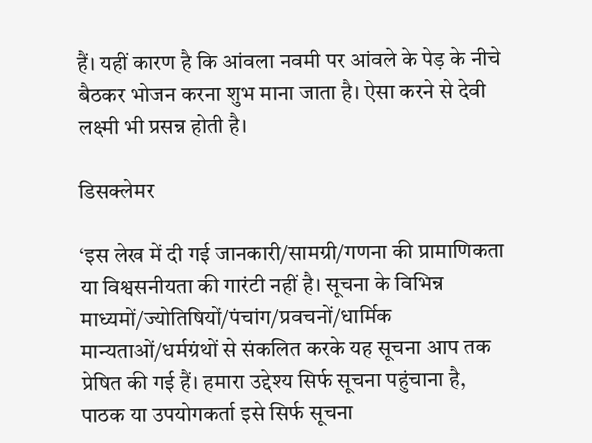हैं। यहीं कारण है कि आंवला नवमी पर आंवले के पेड़ के नीचे बैठकर भोजन करना शुभ माना जाता है। ऐसा करने से देवी लक्ष्मी भी प्रसन्न होती है।

डिसक्लेमर

‘इस लेख में दी गई जानकारी/सामग्री/गणना की प्रामाणिकता या विश्वसनीयता की गारंटी नहीं है। सूचना के विभिन्न माध्यमों/ज्योतिषियों/पंचांग/प्रवचनों/धार्मिक मान्यताओं/धर्मग्रंथों से संकलित करके यह सूचना आप तक प्रेषित की गई हैं। हमारा उद्देश्य सिर्फ सूचना पहुंचाना है, पाठक या उपयोगकर्ता इसे सिर्फ सूचना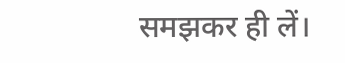समझकर ही लें।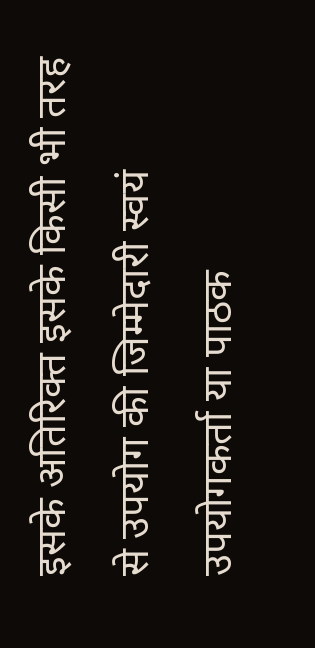इसके अतिरिक्त इसके किसी भी तरह से उपयोग की जिम्मेदारी स्वयं उपयोगकर्ता या पाठक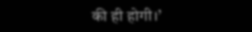की ही होगी।’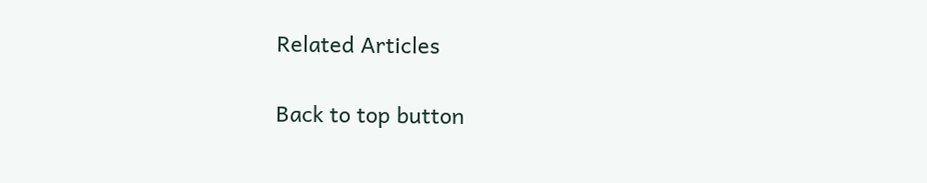Related Articles

Back to top button